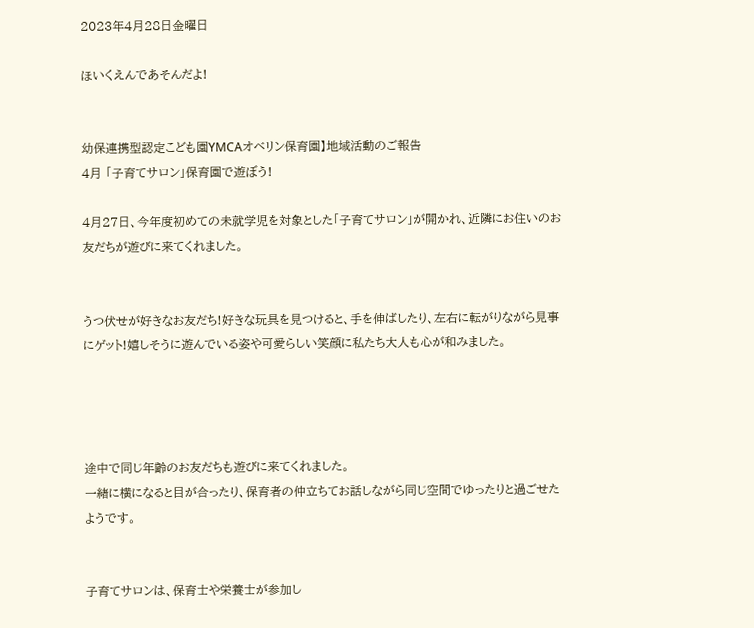2023年4月28日金曜日

ほいくえんであそんだよ!


幼保連携型認定こども園YMCAオベリン保育園】地域活動のご報告
4月 「子育てサロン」保育園で遊ぼう!

4月27日、今年度初めての未就学児を対象とした「子育てサロン」が開かれ、近隣にお住いのお友だちが遊びに来てくれました。


うつ伏せが好きなお友だち!好きな玩具を見つけると、手を伸ばしたり、左右に転がりながら見事にゲット!嬉しそうに遊んでいる姿や可愛らしい笑顔に私たち大人も心が和みました。




途中で同じ年齢のお友だちも遊びに来てくれました。
一緒に横になると目が合ったり、保育者の仲立ちてお話しながら同じ空間でゆったりと過ごせたようです。


子育てサロンは、保育士や栄養士が参加し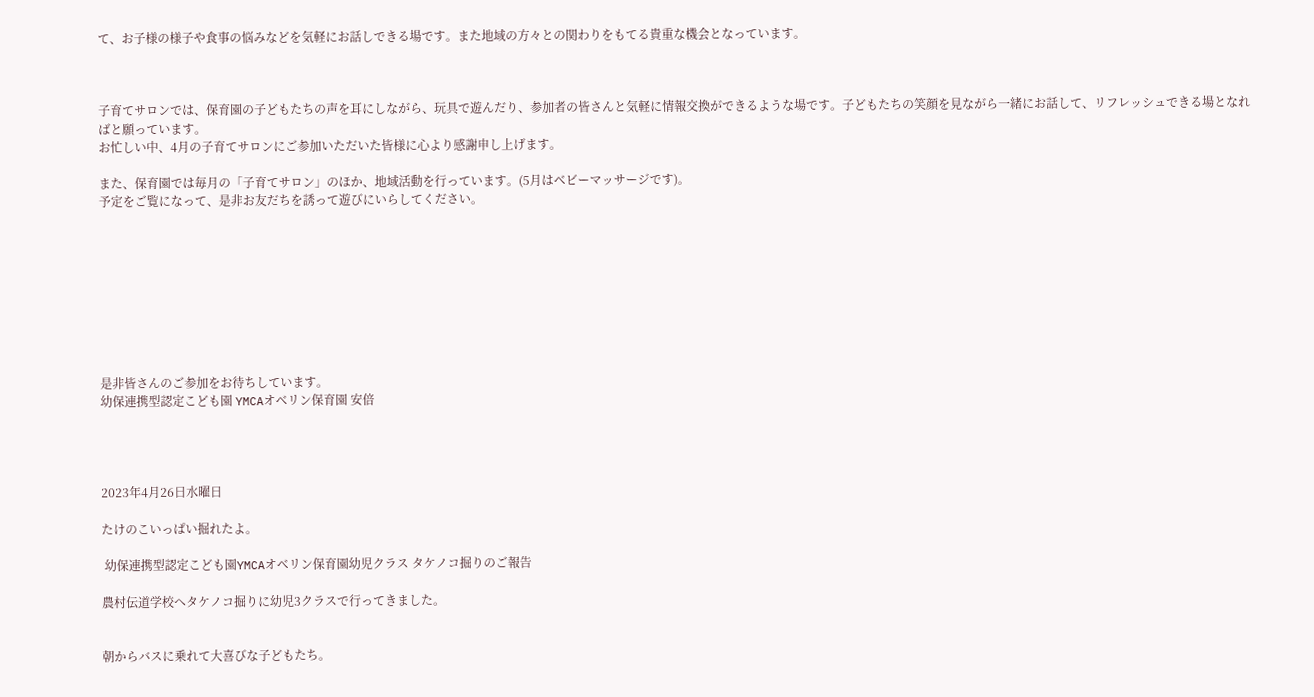て、お子様の様子や食事の悩みなどを気軽にお話しできる場です。また地域の方々との関わりをもてる貴重な機会となっています。



子育てサロンでは、保育園の子どもたちの声を耳にしながら、玩具で遊んだり、参加者の皆さんと気軽に情報交換ができるような場です。子どもたちの笑顔を見ながら一緒にお話して、リフレッシュできる場となればと願っています。
お忙しい中、4月の子育てサロンにご参加いただいた皆様に心より感謝申し上げます。

また、保育園では毎月の「子育てサロン」のほか、地域活動を行っています。(5月はベビーマッサージです)。
予定をご覧になって、是非お友だちを誘って遊びにいらしてください。









是非皆さんのご参加をお待ちしています。
幼保連携型認定こども園 YMCAオベリン保育園 安倍




2023年4月26日水曜日

たけのこいっぱい掘れたよ。

 幼保連携型認定こども園YMCAオベリン保育園幼児クラス タケノコ掘りのご報告

農村伝道学校へタケノコ掘りに幼児3クラスで行ってきました。


朝からバスに乗れて大喜びな子どもたち。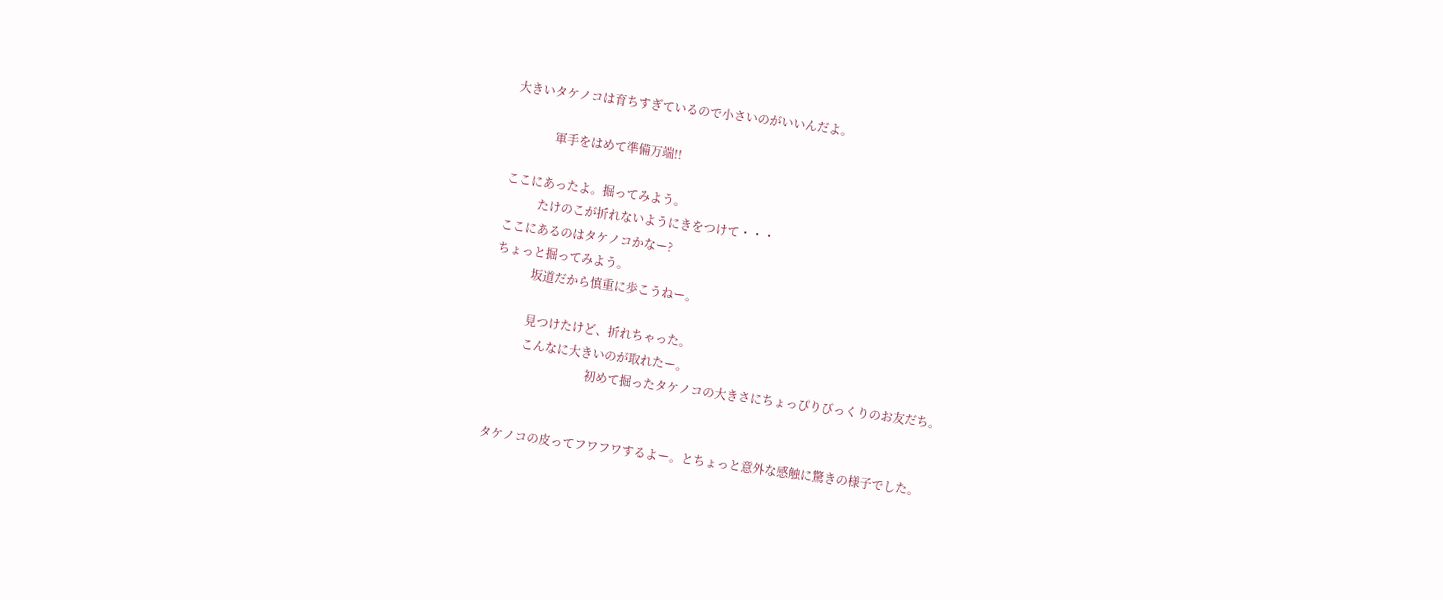大きいタケノコは育ちすぎているので小さいのがいいんだよ。

              軍手をはめて準備万端!!

ここにあったよ。掘ってみよう。
           たけのこが折れないようにきをつけて・・・
ここにあるのはタケノコかなー?
ちょっと掘ってみよう。
            坂道だから慎重に歩こうねー。

            見つけたけど、折れちゃった。
            こんなに大きいのが取れたー。
                                  初めて掘ったタケノコの大きさにちょっぴりびっくりのお友だち。


  タケノコの皮ってフワフワするよー。とちょっと意外な感触に驚きの様子でした。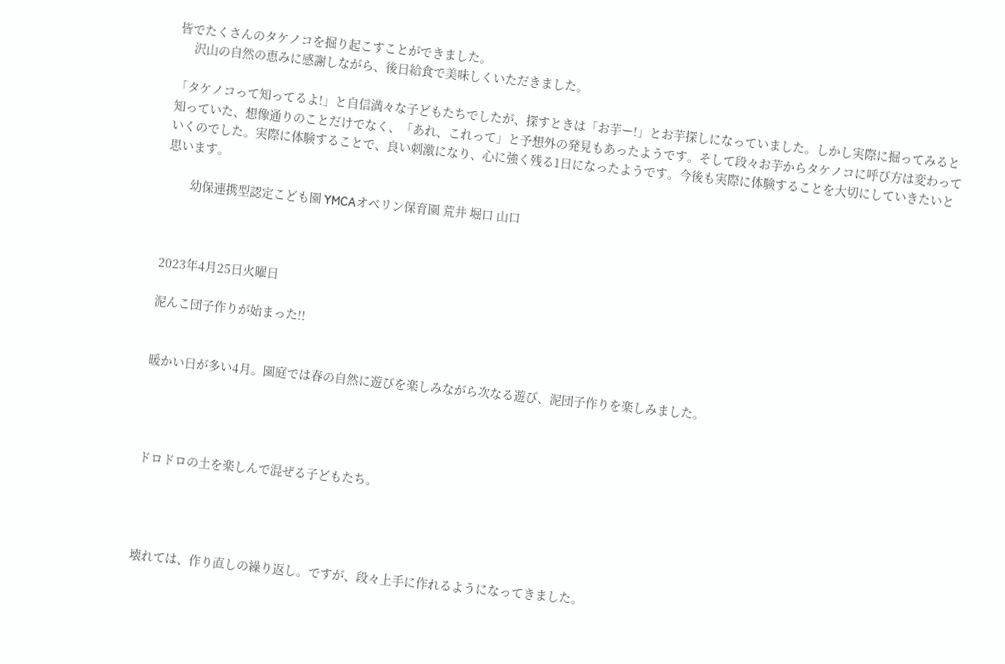皆でたくさんのタケノコを掘り起こすことができました。
     沢山の自然の恵みに感謝しながら、後日給食で美味しくいただきました。

「タケノコって知ってるよ!」と自信満々な子どもたちでしたが、探すときは「お芋ー!」とお芋探しになっていました。しかし実際に掘ってみると知っていた、想像通りのことだけでなく、「あれ、これって」と予想外の発見もあったようです。そして段々お芋からタケノコに呼び方は変わっていくのでした。実際に体験することで、良い刺激になり、心に強く残る1日になったようです。今後も実際に体験することを大切にしていきたいと思います。

        幼保連携型認定こども園 YMCAオベリン保育園 荒井 堀口 山口



2023年4月25日火曜日

泥んこ団子作りが始まった!!


暖かい日が多い4月。園庭では春の自然に遊びを楽しみながら次なる遊び、泥団子作りを楽しみました。




ドロドロの土を楽しんで混ぜる子どもたち。




壊れては、作り直しの繰り返し。ですが、段々上手に作れるようになってきました。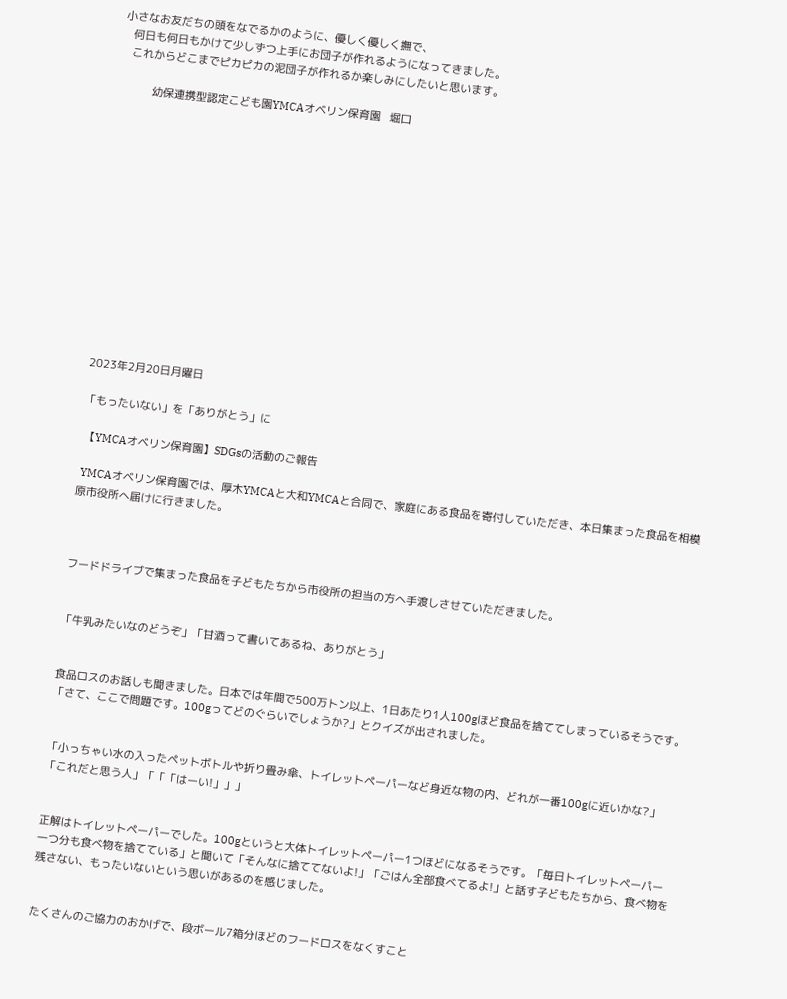小さなお友だちの頭をなでるかのように、優しく優しく撫で、
   何日も何日もかけて少しずつ上手にお団子が作れるようになってきました。
   これからどこまでピカピカの泥団子が作れるか楽しみにしたいと思います。

           幼保連携型認定こども園YMCAオベリン保育園   堀口














2023年2月20日月曜日

「もったいない」を「ありがとう」に

 【YMCAオベリン保育園】SDGsの活動のご報告

 YMCAオベリン保育園では、厚木YMCAと大和YMCAと合同で、家庭にある食品を寄付していただき、本日集まった食品を相模原市役所へ届けに行きました。



フードドライブで集まった食品を子どもたちから市役所の担当の方へ手渡しさせていただきました。


「牛乳みたいなのどうぞ」「甘酒って書いてあるね、ありがとう」


食品ロスのお話しも聞きました。日本では年間で500万トン以上、1日あたり1人100gほど食品を捨ててしまっているそうです。「さて、ここで問題です。100gってどのぐらいでしょうか?」とクイズが出されました。


「小っちゃい水の入ったペットボトルや折り畳み傘、トイレットペーパーなど身近な物の内、どれが一番100gに近いかな?」「これだと思う人」「「「はーい!」」」


正解はトイレットペーパーでした。100gというと大体トイレットペーパー1つほどになるそうです。「毎日トイレットペーパー一つ分も食べ物を捨てている」と聞いて「そんなに捨ててないよ!」「ごはん全部食べてるよ!」と話す子どもたちから、食べ物を残さない、もったいないという思いがあるのを感じました。


たくさんのご協力のおかげで、段ボール7箱分ほどのフードロスをなくすこと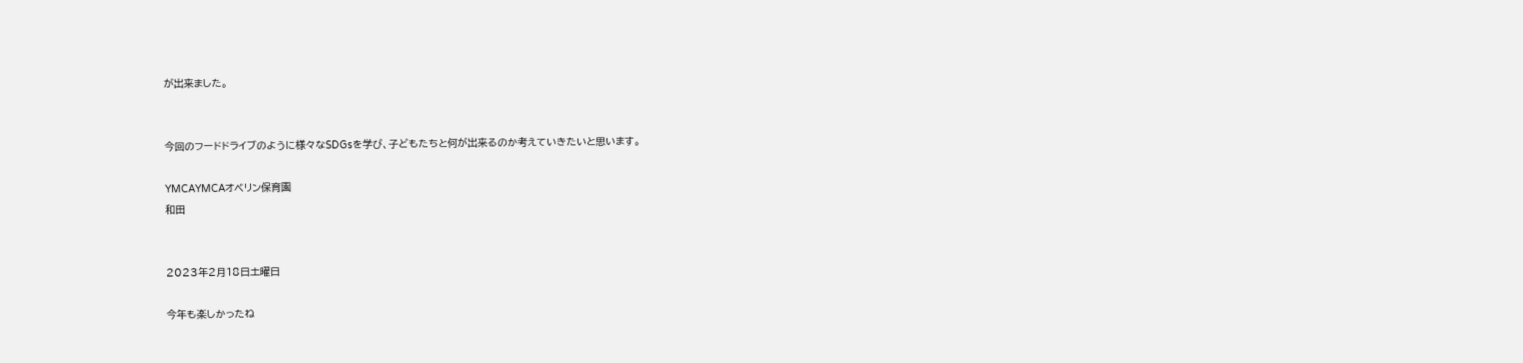が出来ました。


今回のフードドライブのように様々なSDGsを学び、子どもたちと何が出来るのか考えていきたいと思います。

YMCAYMCAオベリン保育園
和田


2023年2月18日土曜日

今年も楽しかったね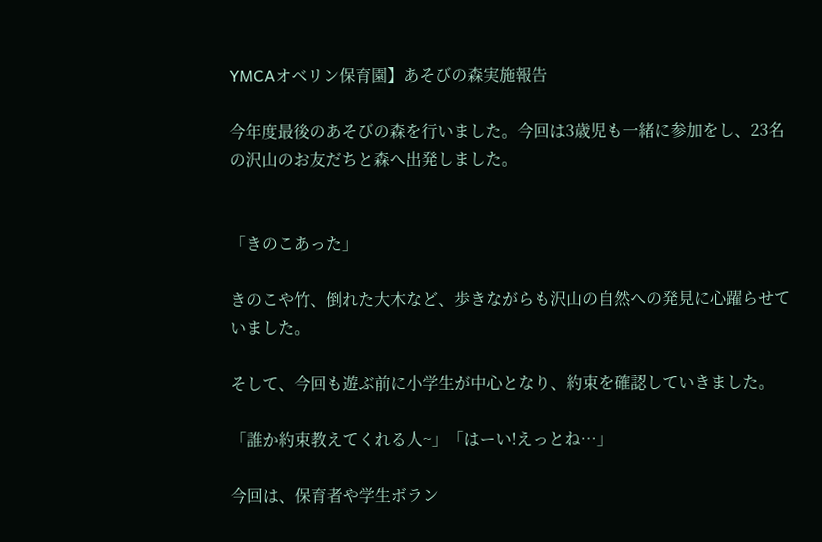YMCAオベリン保育園】あそびの森実施報告

今年度最後のあそびの森を行いました。今回は3歳児も一緒に参加をし、23名の沢山のお友だちと森へ出発しました。


「きのこあった」

きのこや竹、倒れた大木など、歩きながらも沢山の自然への発見に心躍らせていました。

そして、今回も遊ぶ前に小学生が中心となり、約束を確認していきました。

「誰か約束教えてくれる人~」「はーい!えっとね…」

今回は、保育者や学生ボラン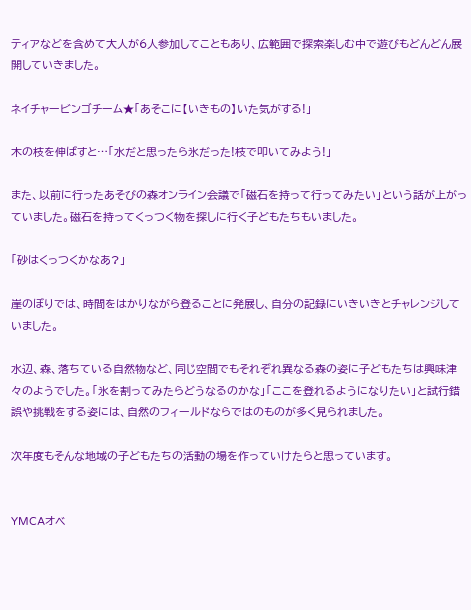ティアなどを含めて大人が6人参加してこともあり、広範囲で探索楽しむ中で遊びもどんどん展開していきました。

ネイチャービンゴチーム★「あそこに【いきもの】いた気がする!」

木の枝を伸ばすと…「水だと思ったら氷だった!枝で叩いてみよう!」

また、以前に行ったあそびの森オンライン会議で「磁石を持って行ってみたい」という話が上がっていました。磁石を持ってくっつく物を探しに行く子どもたちもいました。

「砂はくっつくかなあ?」

崖のぼりでは、時間をはかりながら登ることに発展し、自分の記録にいきいきとチャレンジしていました。

水辺、森、落ちている自然物など、同じ空間でもそれぞれ異なる森の姿に子どもたちは興味津々のようでした。「氷を割ってみたらどうなるのかな」「ここを登れるようになりたい」と試行錯誤や挑戦をする姿には、自然のフィールドならではのものが多く見られました。

次年度もそんな地域の子どもたちの活動の場を作っていけたらと思っています。


YMCAオベ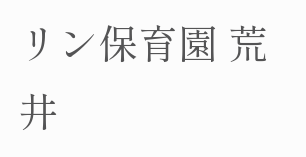リン保育園 荒井